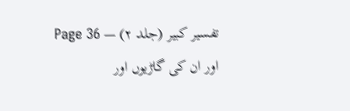تفسیر کبیر (جلد ۲) — Page 36
اور ان کی گاڑیوں اور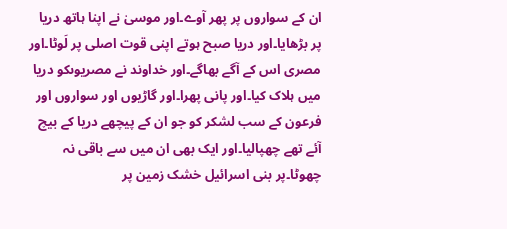ان کے سواروں پر پھر آوے۔اور موسیٰ نے اپنا ہاتھ دریا پر بڑھایا۔اور دریا صبح ہوتے اپنی قوت اصلی پر لَوٹا۔اور مصری اس کے آگے بھاگے۔اور خداوند نے مصریوںکو دریا میں ہلاک کیا۔اور پانی پھرا۔اور گاڑیوں اور سواروں اور فرعون کے سب لشکر کو جو ان کے پیچھے دریا کے بیچ آئے تھے چھپالیا۔اور ایک بھی ان میں سے باقی نہ چھوٹا۔پر بنی اسرائیل خشک زمین پر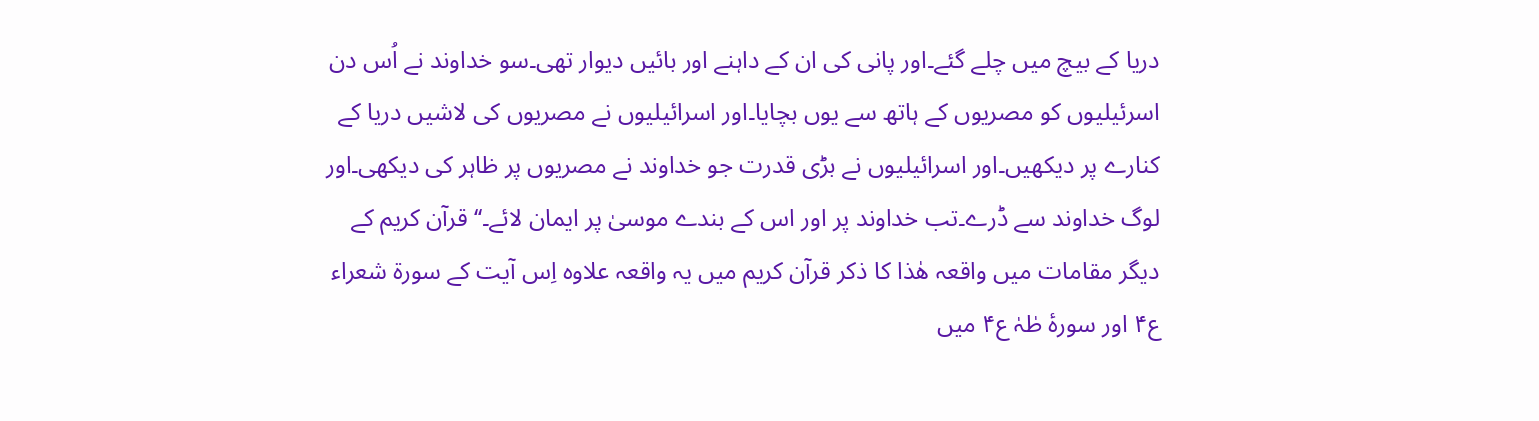دریا کے بیچ میں چلے گئے۔اور پانی کی ان کے داہنے اور بائیں دیوار تھی۔سو خداوند نے اُس دن اسرئیلیوں کو مصریوں کے ہاتھ سے یوں بچایا۔اور اسرائیلیوں نے مصریوں کی لاشیں دریا کے کنارے پر دیکھیں۔اور اسرائیلیوں نے بڑی قدرت جو خداوند نے مصریوں پر ظاہر کی دیکھی۔اور لوگ خداوند سے ڈرے۔تب خداوند پر اور اس کے بندے موسیٰ پر ایمان لائے۔‘‘ قرآن کریم کے دیگر مقامات میں واقعہ ھٰذا کا ذکر قرآن کریم میں یہ واقعہ علاوہ اِس آیت کے سورۃ شعراء ع۴ اور سورۂ طٰہٰ ع۴ میں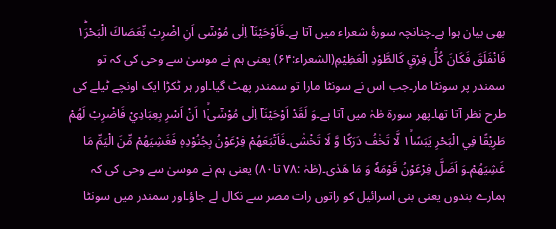بھی بیان ہوا ہے۔چنانچہ سورۂ شعراء میں آتا ہے۔فَاَوْحَيْنَاۤ اِلٰى مُوْسٰۤى اَنِ اضْرِبْ بِّعَصَاكَ الْبَحْرَ١ؕ فَانْفَلَقَ فَكَانَ كُلُّ فِرْقٍ كَالطَّوْدِ الْعَظِيْمِ(الشعراء:۶۴) یعنی ہم نے موسیٰ سے وحی کی کہ تو سمندر پر سونٹا مار۔جب اس نے سونٹا مارا تو سمندر پھٹ گیا۔اور ہر ٹکڑا ایک اونچے ٹیلے کی طرح نظر آتا تھا۔پھر سورۃ طٰہٰ میں آتا ہے۔وَ لَقَدْ اَوْحَيْنَاۤ اِلٰى مُوْسٰۤى١ۙ۬ اَنْ اَسْرِ بِعِبَادِيْ فَاضْرِبْ لَهُمْ طَرِيْقًا فِي الْبَحْرِ يَبَسًا١ۙ لَّا تَخٰفُ دَرَكًا وَّ لَا تَخْشٰى۔فَاَتْبَعَهُمْ فِرْعَوْنُ بِجُنُوْدِهٖ فَغَشِيَهُمْ مِّنَ الْيَمِّ مَا غَشِيَهُمْ۔وَ اَضَلَّ فِرْعَوْنُ قَوْمَهٗ وَ مَا هَدٰى۔(طٰہٰ :۷۸ تا۸۰) یعنی ہم نے موسیٰ سے وحی کی کہ ہمارے بندوں یعنی بنی اسرائیل کو راتوں رات مصر سے نکال لے جاؤ۔اور سمندر میں سونٹا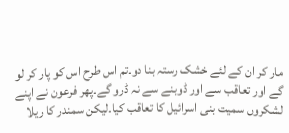مار کر ان کے لئے خشک رستہ بنا دو۔تم اس طرح اس کو پار کر لو گے اور تعاقب سے اور ڈوبنے سے نہ ڈرو گے۔پھر فرعون نے اپنے لشکروں سمیت بنی اسرائیل کا تعاقب کیا۔لیکن سمندر کا ریلا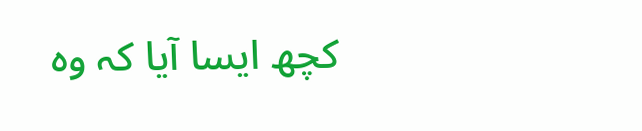کچھ ایسا آیا کہ وہ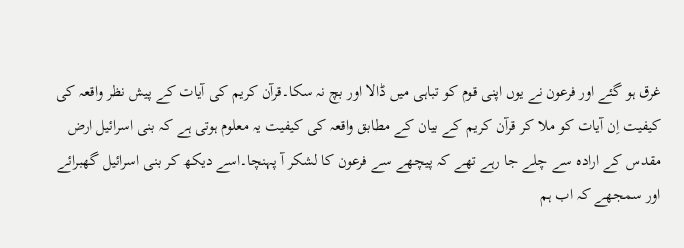غرق ہو گئے اور فرعون نے یوں اپنی قوم کو تباہی میں ڈالا اور بچ نہ سکا۔قرآن کریم کی آیات کے پیش نظر واقعہ کی کیفیت اِن آیات کو ملا کر قرآن کریم کے بیان کے مطابق واقعہ کی کیفیت یہ معلوم ہوتی ہے کہ بنی اسرائیل ارض مقدس کے ارادہ سے چلے جا رہے تھے کہ پیچھے سے فرعون کا لشکر آ پہنچا۔اسے دیکھ کر بنی اسرائیل گھبرائے اور سمجھے کہ اب ہم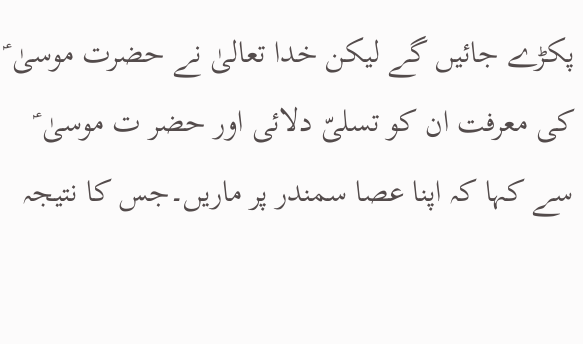پکڑے جائیں گے لیکن خدا تعالیٰ نے حضرت موسیٰ ؑ کی معرفت ان کو تسلیّ دلائی اور حضر ت موسیٰ ؑ سے کہا کہ اپنا عصا سمندر پر ماریں۔جس کا نتیجہ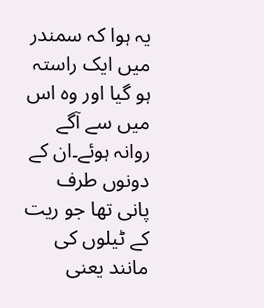یہ ہوا کہ سمندر میں ایک راستہ ہو گیا اور وہ اس میں سے آگے روانہ ہوئے۔ان کے دونوں طرف پانی تھا جو ریت کے ٹیلوں کی مانند یعنی